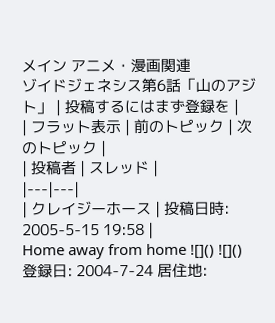メイン アニメ・漫画関連
ゾイドジェネシス第6話「山のアジト」 | 投稿するにはまず登録を |
| フラット表示 | 前のトピック | 次のトピック |
| 投稿者 | スレッド |
|---|---|
| クレイジーホース | 投稿日時: 2005-5-15 19:58 |
Home away from home ![]() ![]() 登録日: 2004-7-24 居住地: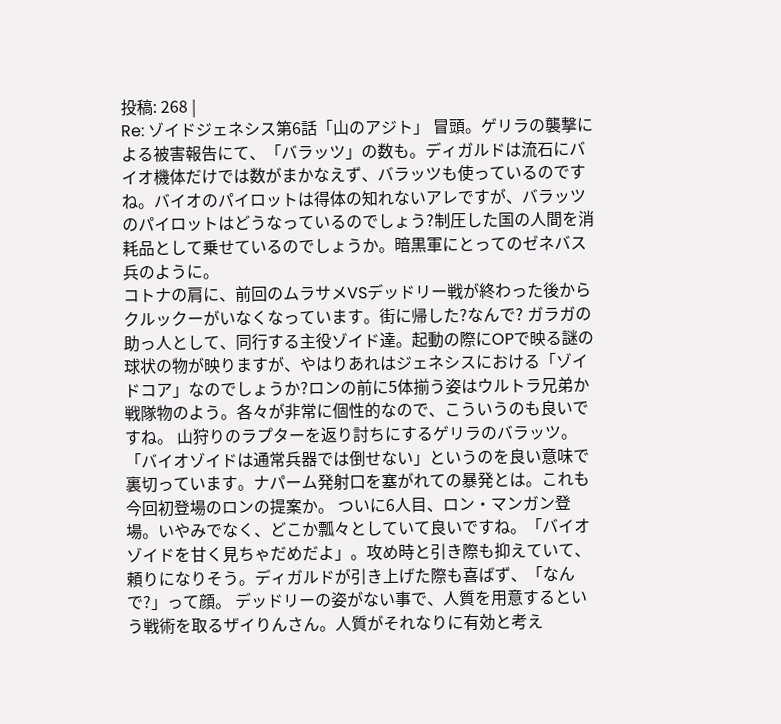投稿: 268 |
Re: ゾイドジェネシス第6話「山のアジト」 冒頭。ゲリラの襲撃による被害報告にて、「バラッツ」の数も。ディガルドは流石にバイオ機体だけでは数がまかなえず、バラッツも使っているのですね。バイオのパイロットは得体の知れないアレですが、バラッツのパイロットはどうなっているのでしょう?制圧した国の人間を消耗品として乗せているのでしょうか。暗黒軍にとってのゼネバス兵のように。
コトナの肩に、前回のムラサメVSデッドリー戦が終わった後からクルックーがいなくなっています。街に帰した?なんで? ガラガの助っ人として、同行する主役ゾイド達。起動の際にOPで映る謎の球状の物が映りますが、やはりあれはジェネシスにおける「ゾイドコア」なのでしょうか?ロンの前に5体揃う姿はウルトラ兄弟か戦隊物のよう。各々が非常に個性的なので、こういうのも良いですね。 山狩りのラプターを返り討ちにするゲリラのバラッツ。「バイオゾイドは通常兵器では倒せない」というのを良い意味で裏切っています。ナパーム発射口を塞がれての暴発とは。これも今回初登場のロンの提案か。 ついに6人目、ロン・マンガン登場。いやみでなく、どこか瓢々としていて良いですね。「バイオゾイドを甘く見ちゃだめだよ」。攻め時と引き際も抑えていて、頼りになりそう。ディガルドが引き上げた際も喜ばず、「なんで?」って顔。 デッドリーの姿がない事で、人質を用意するという戦術を取るザイりんさん。人質がそれなりに有効と考え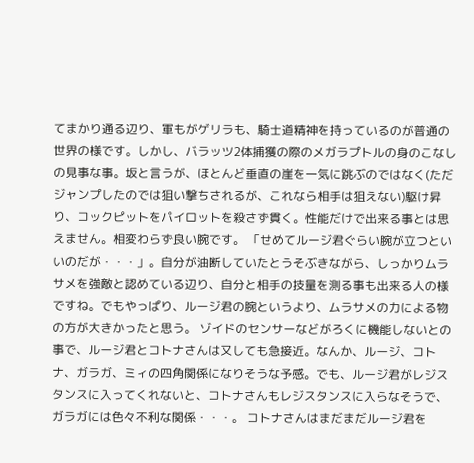てまかり通る辺り、軍もがゲリラも、騎士道精神を持っているのが普通の世界の様です。しかし、バラッツ2体捕獲の際のメガラプトルの身のこなしの見事な事。坂と言うが、ほとんど垂直の崖を一気に跳ぶのではなく(ただジャンプしたのでは狙い撃ちされるが、これなら相手は狙えない)駆け昇り、コックピットをパイロットを殺さず貫く。性能だけで出来る事とは思えません。相変わらず良い腕です。 「せめてルージ君ぐらい腕が立つといいのだが・・・」。自分が油断していたとうそぶきながら、しっかりムラサメを強敵と認めている辺り、自分と相手の技量を測る事も出来る人の様ですね。でもやっぱり、ルージ君の腕というより、ムラサメの力による物の方が大きかったと思う。 ゾイドのセンサーなどがろくに機能しないとの事で、ルージ君とコトナさんは又しても急接近。なんか、ルージ、コトナ、ガラガ、ミィの四角関係になりそうな予感。でも、ルージ君がレジスタンスに入ってくれないと、コトナさんもレジスタンスに入らなそうで、ガラガには色々不利な関係・・・。 コトナさんはまだまだルージ君を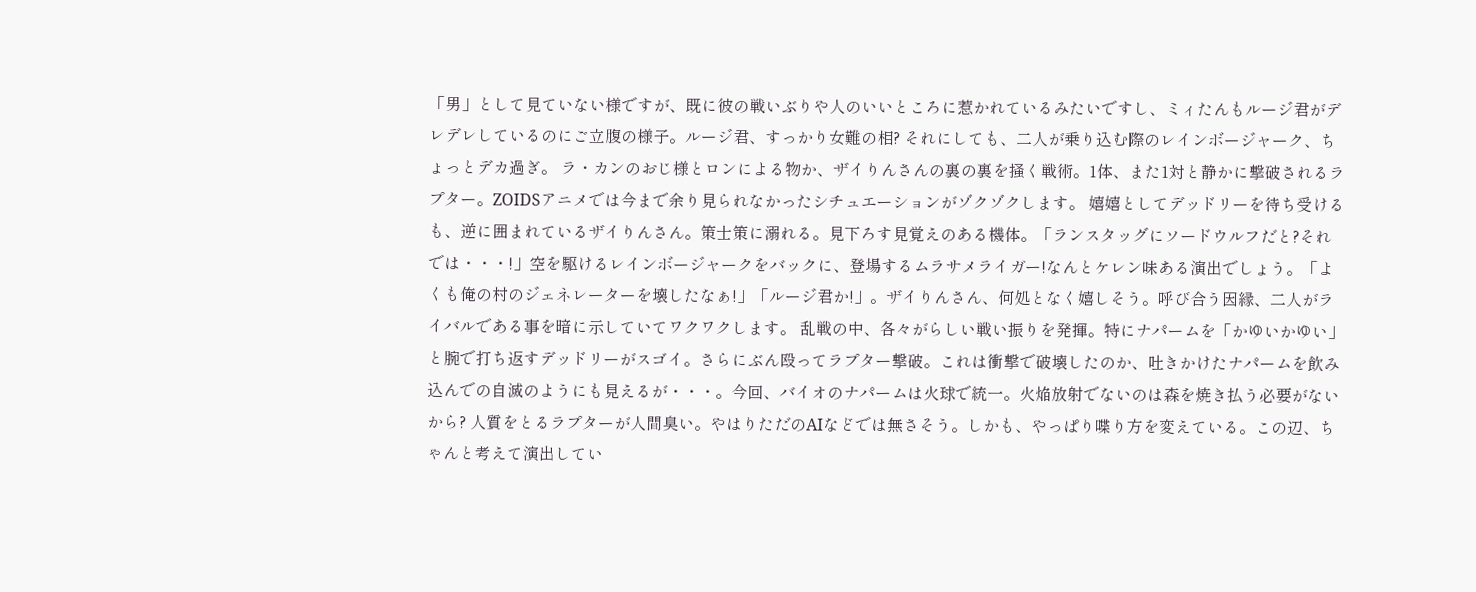「男」として見ていない様ですが、既に彼の戦いぶりや人のいいところに惹かれているみたいですし、ミィたんもルージ君がデレデレしているのにご立腹の様子。ルージ君、すっかり女難の相? それにしても、二人が乗り込む際のレインボージャーク、ちょっとデカ過ぎ。 ラ・カンのおじ様とロンによる物か、ザイりんさんの裏の裏を掻く戦術。1体、また1対と静かに撃破されるラプター。ZOIDSアニメでは今まで余り見られなかったシチュエーションがゾクゾクします。 嬉嬉としてデッドリーを待ち受けるも、逆に囲まれているザイりんさん。策士策に溺れる。見下ろす見覚えのある機体。「ランスタッグにソードウルフだと?それでは・・・!」空を駆けるレインボージャークをバックに、登場するムラサメライガー!なんとケレン味ある演出でしょう。「よくも俺の村のジェネレーターを壊したなぁ!」「ルージ君か!」。ザイりんさん、何処となく嬉しそう。呼び合う因縁、二人がライバルである事を暗に示していてワクワクします。 乱戦の中、各々がらしい戦い振りを発揮。特にナパームを「かゆいかゆい」と腕で打ち返すデッドリーがスゴイ。さらにぶん殴ってラプター撃破。これは衝撃で破壊したのか、吐きかけたナパームを飲み込んでの自滅のようにも見えるが・・・。今回、バイオのナパームは火球で統一。火焔放射でないのは森を焼き払う必要がないから? 人質をとるラプターが人間臭い。やはりただのAIなどでは無さそう。しかも、やっぱり喋り方を変えている。この辺、ちゃんと考えて演出してい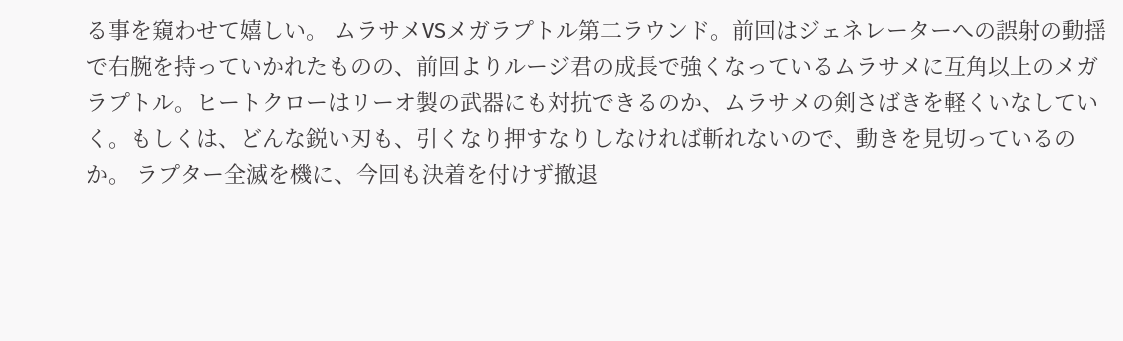る事を窺わせて嬉しい。 ムラサメVSメガラプトル第二ラウンド。前回はジェネレーターへの誤射の動揺で右腕を持っていかれたものの、前回よりルージ君の成長で強くなっているムラサメに互角以上のメガラプトル。ヒートクローはリーオ製の武器にも対抗できるのか、ムラサメの剣さばきを軽くいなしていく。もしくは、どんな鋭い刃も、引くなり押すなりしなければ斬れないので、動きを見切っているのか。 ラプター全滅を機に、今回も決着を付けず撤退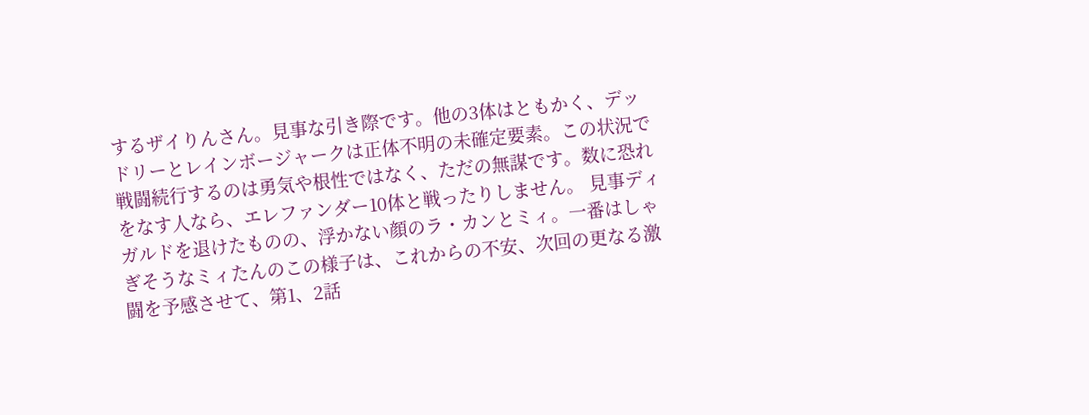するザイりんさん。見事な引き際です。他の3体はともかく、デッドリーとレインボージャークは正体不明の未確定要素。この状況で戦闘続行するのは勇気や根性ではなく、ただの無謀です。数に恐れをなす人なら、エレファンダー10体と戦ったりしません。 見事ディガルドを退けたものの、浮かない顔のラ・カンとミィ。一番はしゃぎそうなミィたんのこの様子は、これからの不安、次回の更なる激闘を予感させて、第1、2話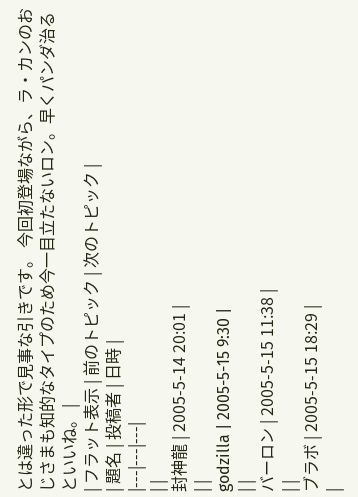とは違った形で見事な引きです。 今回初登場ながら、ラ・カンのおじさまも知的なタイプのため今一目立たないロン。早くパンダ治るといいね。 |
| フラット表示 | 前のトピック | 次のトピック |
| 題名 | 投稿者 | 日時 |
|---|---|---|
| |
封神龍 | 2005-5-14 20:01 |
| |
godzilla | 2005-5-15 9:30 |
| |
バーロン | 2005-5-15 11:38 |
| |
ブラボ | 2005-5-15 18:29 |
|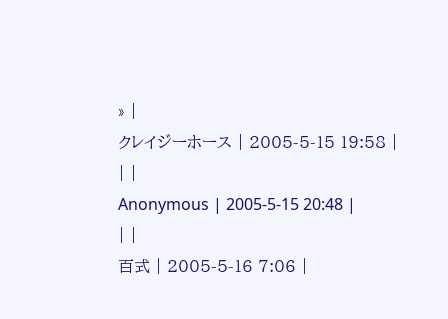» |
クレイジーホース | 2005-5-15 19:58 |
| |
Anonymous | 2005-5-15 20:48 |
| |
百式 | 2005-5-16 7:06 |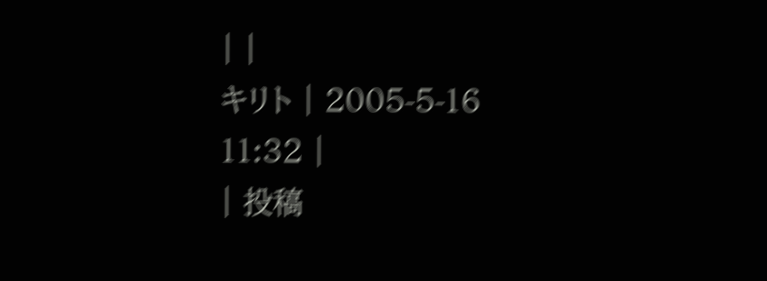| |
キリト | 2005-5-16 11:32 |
| 投稿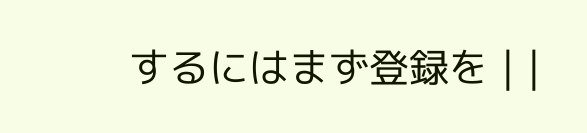するにはまず登録を | |